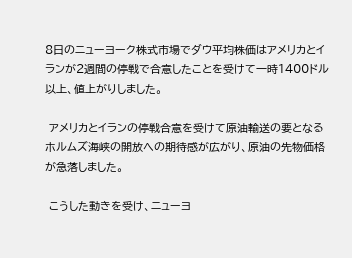8日のニューヨーク株式市場でダウ平均株価はアメリカとイランが2週間の停戦で合意したことを受けて一時1400ドル以上、値上がりしました。

 アメリカとイランの停戦合意を受けて原油輸送の要となるホルムズ海峡の開放への期待感が広がり、原油の先物価格が急落しました。

 こうした動きを受け、ニューヨ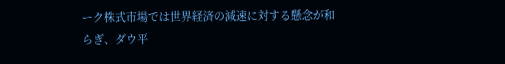ーク株式市場では世界経済の減速に対する懸念が和らぎ、ダウ平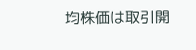均株価は取引開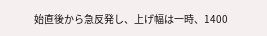始直後から急反発し、上げ幅は一時、1400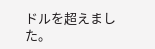ドルを超えました。